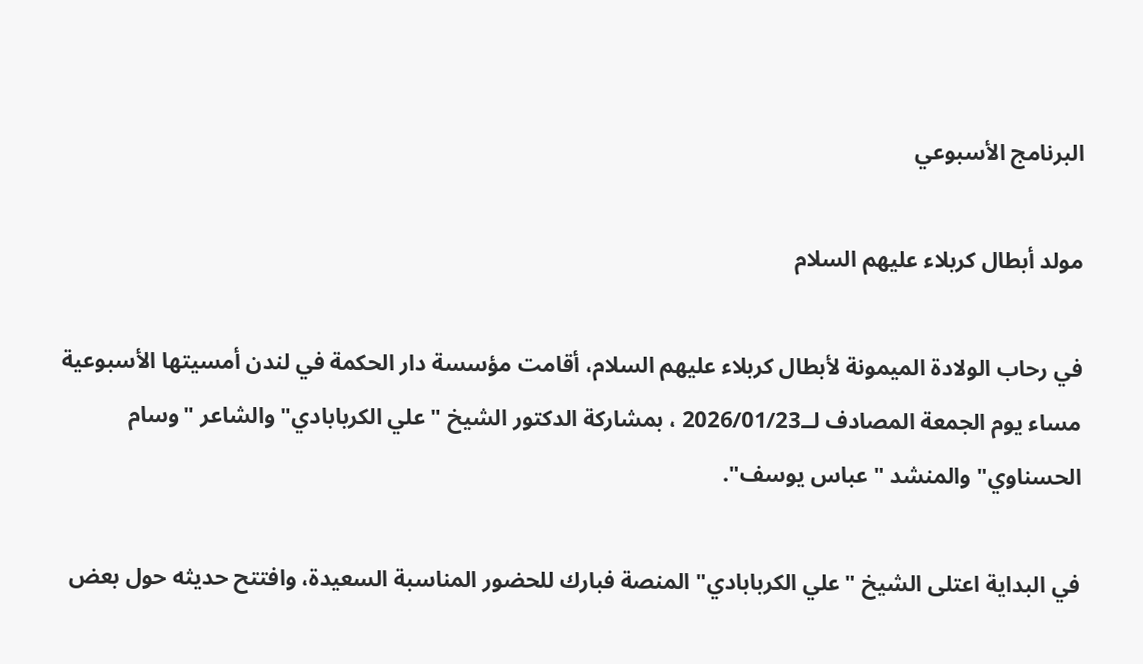البرنامج الأسبوعي

مولد أبطال كربلاء عليهم السلام

في رحاب الولادة الميمونة لأبطال كربلاء عليهم السلام، أقامت مؤسسة دار الحكمة في لندن أمسيتها الأسبوعية مساء يوم الجمعة المصادف لــ2026/01/23 ، بمشاركة الدكتور الشيخ "علي الكربابادي" والشاعر "وسام الحسناوي" والمنشد "عباس يوسف".

في البداية اعتلى الشيخ "علي الكربابادي" المنصة فبارك للحضور المناسبة السعيدة، وافتتح حديثه حول بعض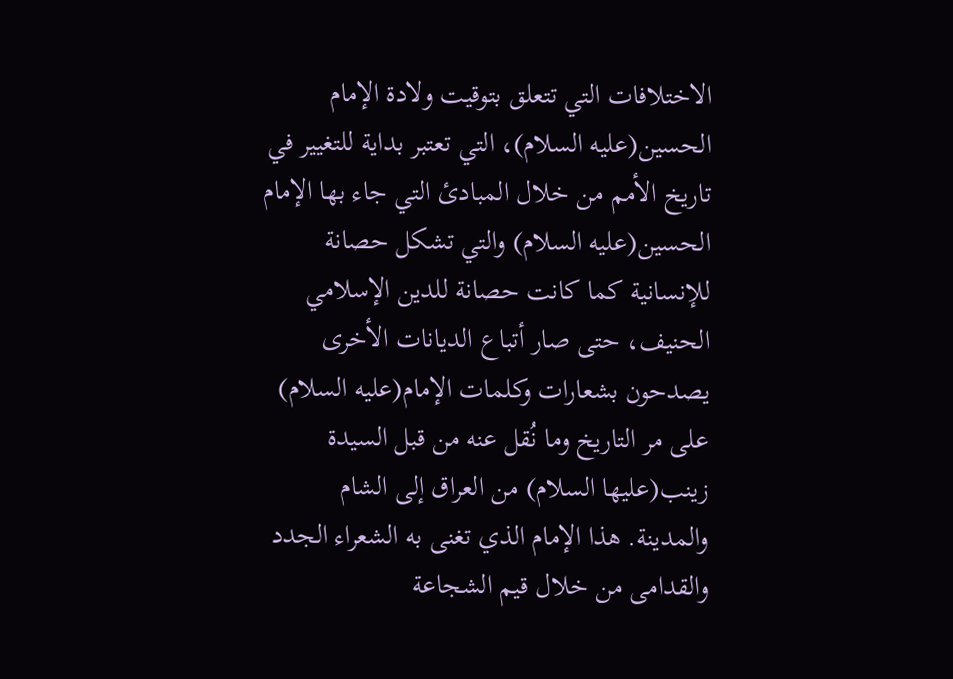الاختلافات التي تتعلق بتوقيت ولادة الإمام الحسين(عليه السلام)، التي تعتبر بداية للتغيير في تاريخ الأمم من خلال المبادئ التي جاء بها الإمام الحسين(عليه السلام) والتي تشكل حصانة للإنسانية كما كانت حصانة للدين الإسلامي الحنيف، حتى صار أتباع الديانات الأخرى يصدحون بشعارات وكلمات الإمام(عليه السلام) على مر التاريخ وما نُقل عنه من قبل السيدة زينب(عليها السلام) من العراق إلى الشام والمدينة. هذا الإمام الذي تغنى به الشعراء الجدد والقدامى من خلال قيم الشجاعة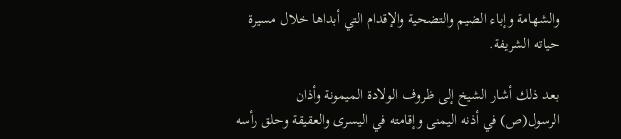والشهامة وإباء الضيم والتضحية والإقدام التي أبداها خلال مسيرة حياته الشريفة.

بعد ذلك أشار الشيخ إلى ظروف الولادة الميمونة وأذان الرسول(ص) في أذنه اليمنى وإقامته في اليسرى والعقيقة وحلق رأسه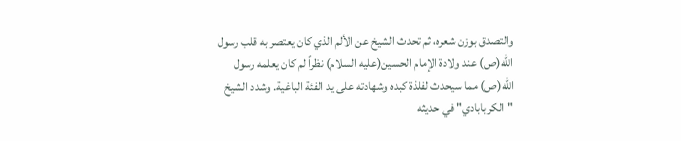والتصدق بوزن شعره، ثم تحدث الشيخ عن الألم الذي كان يعتصر به قلب رسول الله(ص) عند ولادة الإمام الحسين(عليه السلام) نظراً لم كان يعلمه رسول الله(ص) مما سيحدث لفلذة كبده وشهادته على يد الفئة الباغية. وشدد الشيخ "الكربابادي" في حديثه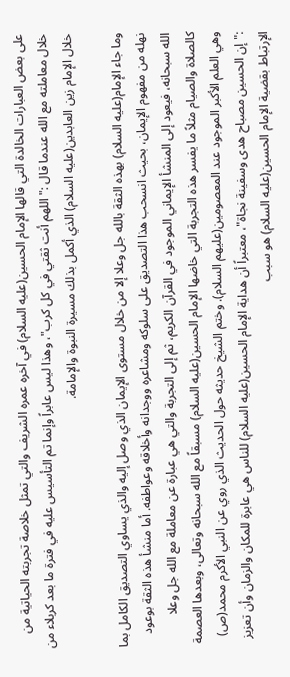على بعض العبارات الخالدة التي قالها الإمام الحسين(عليه السلام) في آخره عمره الشريف والتي تمثل خلاصة تجربته الحياتية من خلال معاملته مع الله عندما قال :"اللهم أنت ثقتي في كل كرب"، وهذا ليس عابراً وإنما تم التأسيس عليه في فترة ما بعد كربلاء من خلال الإمام زين العابدين(عليه السلام) الذي أكمل بذلك مسيرة النبوة والإمامة.

وما جاء الإمام(عليه السلام) بهذه الثقة بالله جل وعلا إلا من خلال مستوى الإيمان الذي وصل إليه والذي يساوي التصديق الكامل بما نهله من مفهوم الإيمان، بحيث انسحب هذا التصديق على سلوكه ومشاعره ووجدانه وأخلاقه وعواطفه. أما منشأ هذه الثقة بوعود الله سبحانه، فيعود إلى المنشأ الإيماني الموجود في القرآن الكريم، ثم إلى التجربة والتي هي عبارة عن معاملة مع الله جل وعلا كالصلاة والصيام مثلاً ما يفسر هذه التجربة التي خاضها الإمام الحسين(عليه السلام) مسبقاً مع الله سبحانه وتعالى، وبعدها العصمة وهي العلم الأكبر الموجود عند المعصومين(عليهم السلام). وختم الشيخ حديثه حول الحديث الذي روي عن النبي الأكرم محمد(ص) :"إن الحسين مصباح هدى وسفينة نجاة"، معتبراً أن هداية الإمام الحسين(عليه السلام) للناس هي عابرة للمكان والزمان وأن تعزيز الإرتباط بقضية الإمام الحسين(عليه السلام) هو سبب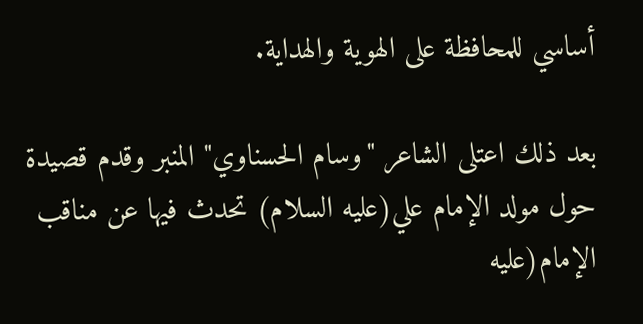أساسي للمحافظة على الهوية والهداية.

بعد ذلك اعتلى الشاعر "وسام الحسناوي" المنبر وقدم قصيدة حول مولد الإمام علي(عليه السلام) تحدث فيها عن مناقب الإمام(عليه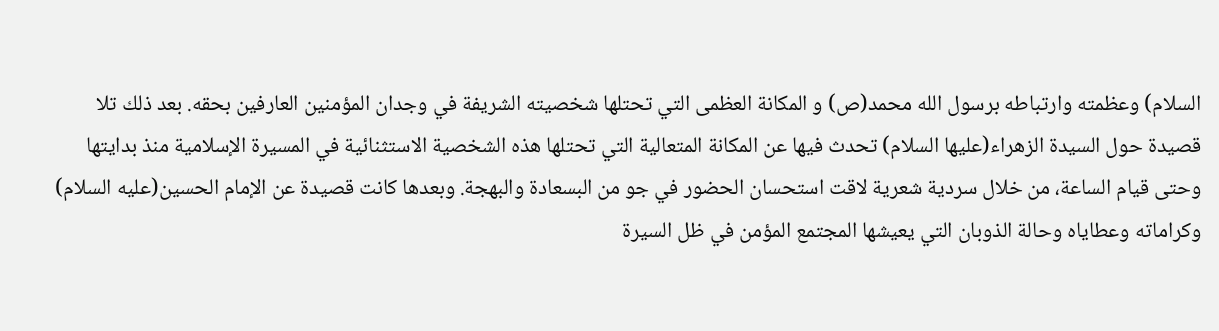السلام) وعظمته وارتباطه برسول الله محمد(ص) و المكانة العظمى التي تحتلها شخصيته الشريفة في وجدان المؤمنين العارفين بحقه. بعد ذلك تلا قصيدة حول السيدة الزهراء(عليها السلام) تحدث فيها عن المكانة المتعالية التي تحتلها هذه الشخصية الاستثنائية في المسيرة الإسلامية منذ بدايتها وحتى قيام الساعة، من خلال سردية شعرية لاقت استحسان الحضور في جو من البسعادة والبهجة. وبعدها كانت قصيدة عن الإمام الحسين(عليه السلام) وكراماته وعطاياه وحالة الذوبان التي يعيشها المجتمع المؤمن في ظل السيرة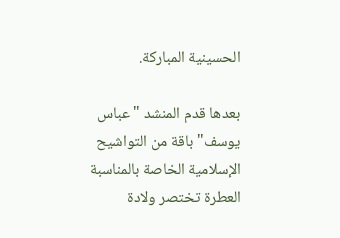الحسينية المباركة.

بعدها قدم المنشد "عباس يوسف" باقة من التواشيح الإسلامية الخاصة بالمناسبة العطرة تختصر ولادة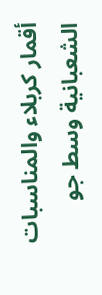أقمار كربلاء والمناسبات الشعبانية وسط جو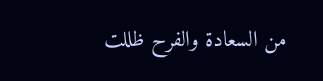من السعادة والفرح ظللت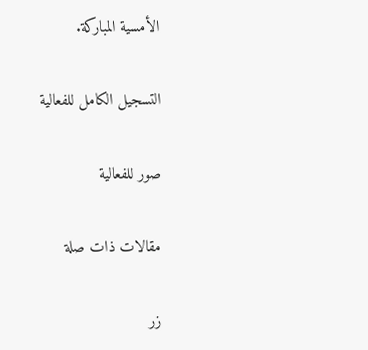الأمسية المباركة.

التسجيل الكامل للفعالية

صور للفعالية

مقالات ذات صلة

زر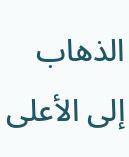الذهاب إلى الأعلى